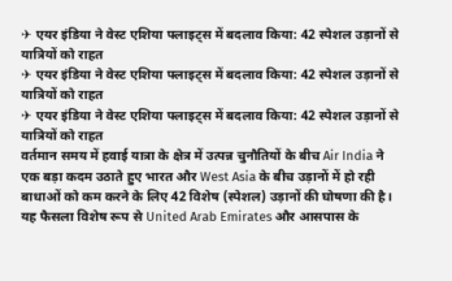✈ एयर इंडिया ने वेस्ट एशिया फ्लाइट्स में बदलाव किया: 42 स्पेशल उड़ानों से यात्रियों को राहत
✈ एयर इंडिया ने वेस्ट एशिया फ्लाइट्स में बदलाव किया: 42 स्पेशल उड़ानों से यात्रियों को राहत
✈ एयर इंडिया ने वेस्ट एशिया फ्लाइट्स में बदलाव किया: 42 स्पेशल उड़ानों से यात्रियों को राहत
वर्तमान समय में हवाई यात्रा के क्षेत्र में उत्पन्न चुनौतियों के बीच Air India ने एक बड़ा कदम उठाते हुए भारत और West Asia के बीच उड़ानों में हो रही बाधाओं को कम करने के लिए 42 विशेष (स्पेशल) उड़ानों की घोषणा की है। यह फैसला विशेष रूप से United Arab Emirates और आसपास के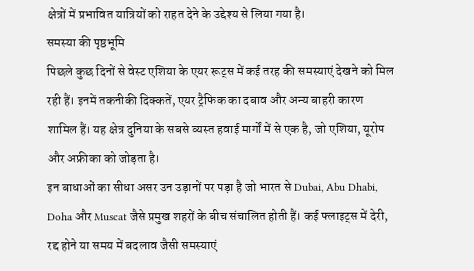क्षेत्रों में प्रभावित यात्रियों को राहत देने के उद्देश्य से लिया गया है।
समस्या की पृष्ठभूमि
पिछले कुछ दिनों से वेस्ट एशिया के एयर रूट्स में कई तरह की समस्याएं देखने को मिल रही हैं। इनमें तकनीकी दिक्कतें, एयर ट्रैफिक का दबाव और अन्य बाहरी कारण शामिल हैं। यह क्षेत्र दुनिया के सबसे व्यस्त हवाई मार्गों में से एक है, जो एशिया, यूरोप और अफ्रीका को जोड़ता है।
इन बाधाओं का सीधा असर उन उड़ानों पर पड़ा है जो भारत से Dubai, Abu Dhabi, Doha और Muscat जैसे प्रमुख शहरों के बीच संचालित होती हैं। कई फ्लाइट्स में देरी, रद्द होने या समय में बदलाव जैसी समस्याएं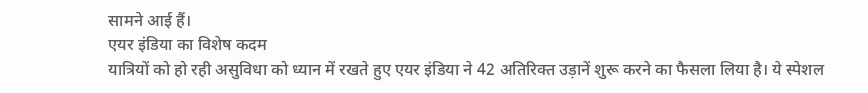सामने आई हैं।
एयर इंडिया का विशेष कदम
यात्रियों को हो रही असुविधा को ध्यान में रखते हुए एयर इंडिया ने 42 अतिरिक्त उड़ानें शुरू करने का फैसला लिया है। ये स्पेशल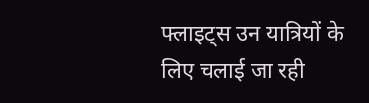फ्लाइट्स उन यात्रियों के लिए चलाई जा रही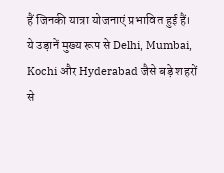हैं जिनकी यात्रा योजनाएं प्रभावित हुई हैं।
ये उड़ानें मुख्य रूप से Delhi, Mumbai, Kochi और Hyderabad जैसे बड़े शहरों से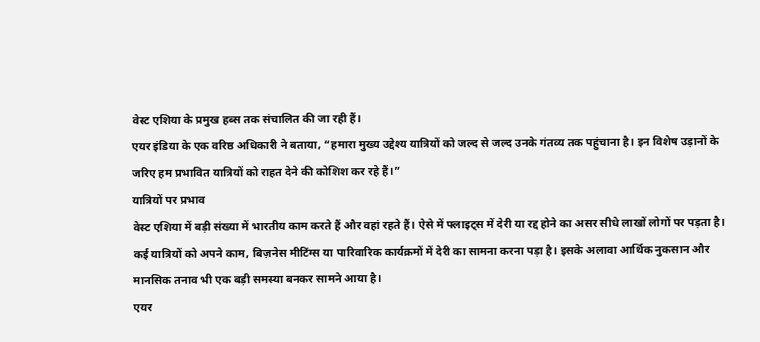वेस्ट एशिया के प्रमुख हब्स तक संचालित की जा रही हैं।
एयर इंडिया के एक वरिष्ठ अधिकारी ने बताया, “हमारा मुख्य उद्देश्य यात्रियों को जल्द से जल्द उनके गंतव्य तक पहुंचाना है। इन विशेष उड़ानों के जरिए हम प्रभावित यात्रियों को राहत देने की कोशिश कर रहे हैं।”
यात्रियों पर प्रभाव
वेस्ट एशिया में बड़ी संख्या में भारतीय काम करते हैं और वहां रहते हैं। ऐसे में फ्लाइट्स में देरी या रद्द होने का असर सीधे लाखों लोगों पर पड़ता है।
कई यात्रियों को अपने काम, बिज़नेस मीटिंग्स या पारिवारिक कार्यक्रमों में देरी का सामना करना पड़ा है। इसके अलावा आर्थिक नुकसान और मानसिक तनाव भी एक बड़ी समस्या बनकर सामने आया है।
एयर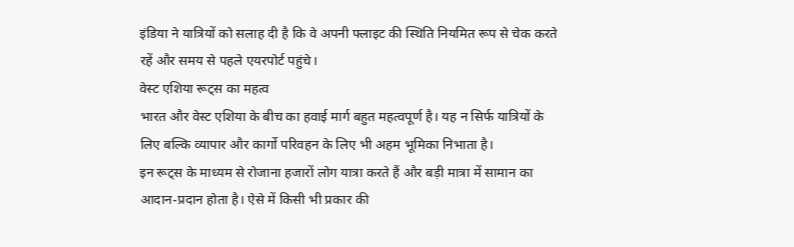इंडिया ने यात्रियों को सलाह दी है कि वे अपनी फ्लाइट की स्थिति नियमित रूप से चेक करते रहें और समय से पहले एयरपोर्ट पहुंचे।
वेस्ट एशिया रूट्स का महत्व
भारत और वेस्ट एशिया के बीच का हवाई मार्ग बहुत महत्वपूर्ण है। यह न सिर्फ यात्रियों के लिए बल्कि व्यापार और कार्गो परिवहन के लिए भी अहम भूमिका निभाता है।
इन रूट्स के माध्यम से रोजाना हजारों लोग यात्रा करते हैं और बड़ी मात्रा में सामान का आदान-प्रदान होता है। ऐसे में किसी भी प्रकार की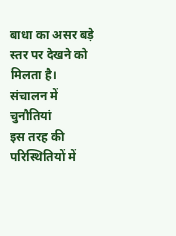बाधा का असर बड़े स्तर पर देखने को मिलता है।
संचालन में चुनौतियां
इस तरह की परिस्थितियों में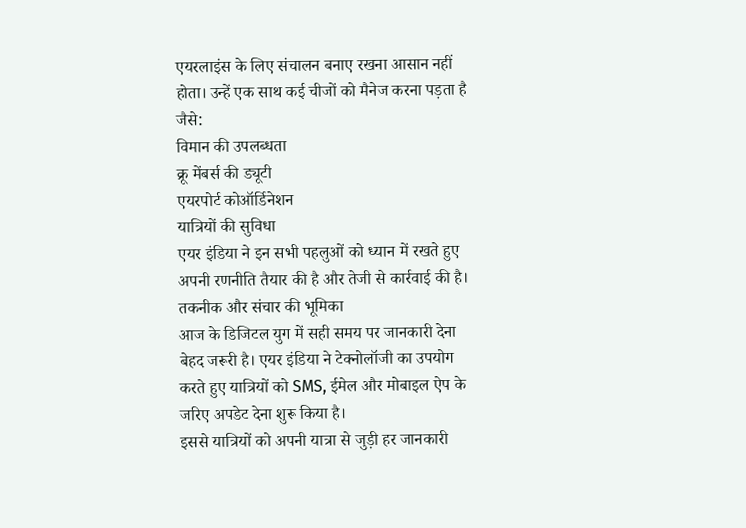एयरलाइंस के लिए संचालन बनाए रखना आसान नहीं होता। उन्हें एक साथ कई चीजों को मैनेज करना पड़ता है जैसे:
विमान की उपलब्धता
क्रू मेंबर्स की ड्यूटी
एयरपोर्ट कोऑर्डिनेशन
यात्रियों की सुविधा
एयर इंडिया ने इन सभी पहलुओं को ध्यान में रखते हुए अपनी रणनीति तैयार की है और तेजी से कार्रवाई की है।
तकनीक और संचार की भूमिका
आज के डिजिटल युग में सही समय पर जानकारी देना बेहद जरूरी है। एयर इंडिया ने टेक्नोलॉजी का उपयोग करते हुए यात्रियों को SMS, ईमेल और मोबाइल ऐप के जरिए अपडेट देना शुरू किया है।
इससे यात्रियों को अपनी यात्रा से जुड़ी हर जानकारी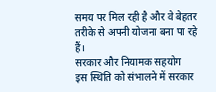समय पर मिल रही है और वे बेहतर तरीके से अपनी योजना बना पा रहे हैं।
सरकार और नियामक सहयोग
इस स्थिति को संभालने में सरकार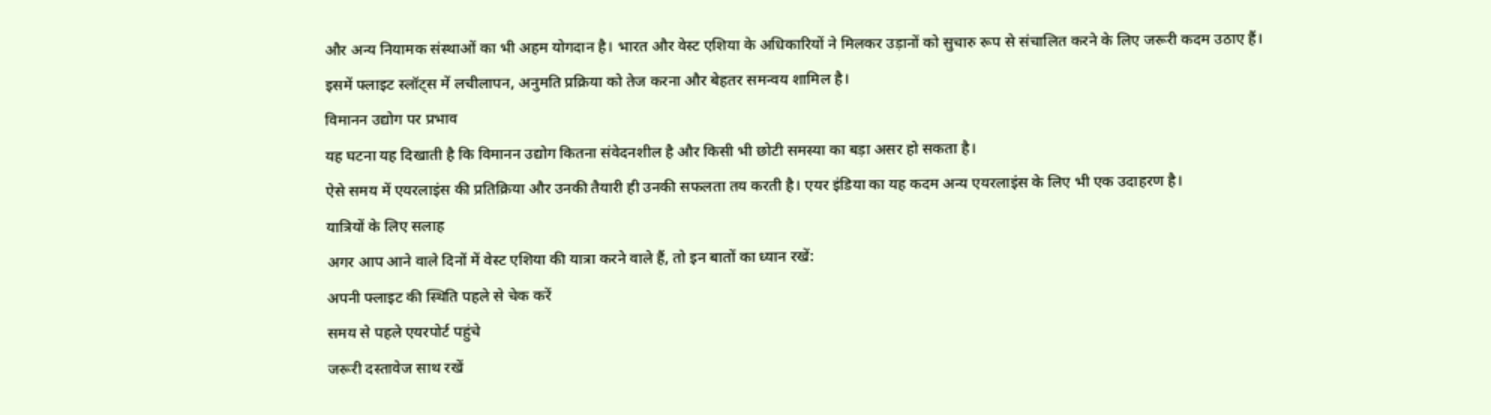और अन्य नियामक संस्थाओं का भी अहम योगदान है। भारत और वेस्ट एशिया के अधिकारियों ने मिलकर उड़ानों को सुचारु रूप से संचालित करने के लिए जरूरी कदम उठाए हैं।
इसमें फ्लाइट स्लॉट्स में लचीलापन, अनुमति प्रक्रिया को तेज करना और बेहतर समन्वय शामिल है।
विमानन उद्योग पर प्रभाव
यह घटना यह दिखाती है कि विमानन उद्योग कितना संवेदनशील है और किसी भी छोटी समस्या का बड़ा असर हो सकता है।
ऐसे समय में एयरलाइंस की प्रतिक्रिया और उनकी तैयारी ही उनकी सफलता तय करती है। एयर इंडिया का यह कदम अन्य एयरलाइंस के लिए भी एक उदाहरण है।
यात्रियों के लिए सलाह
अगर आप आने वाले दिनों में वेस्ट एशिया की यात्रा करने वाले हैं, तो इन बातों का ध्यान रखें:
अपनी फ्लाइट की स्थिति पहले से चेक करें
समय से पहले एयरपोर्ट पहुंचे
जरूरी दस्तावेज साथ रखें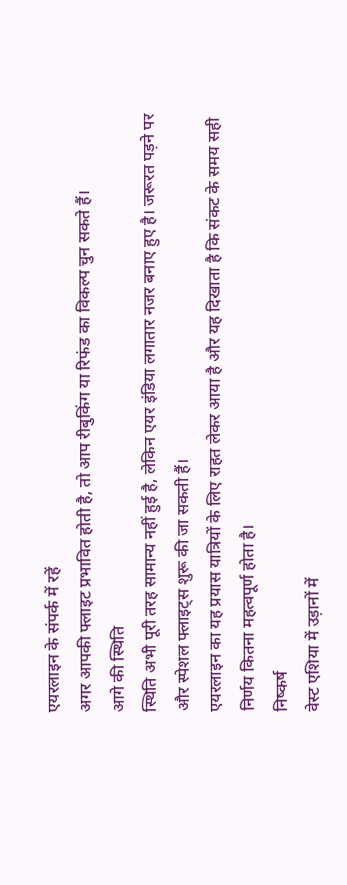एयरलाइन के संपर्क में रहें
अगर आपकी फ्लाइट प्रभावित होती है, तो आप रीबुकिंग या रिफंड का विकल्प चुन सकते हैं।
आगे की स्थिति
स्थिति अभी पूरी तरह सामान्य नहीं हुई है, लेकिन एयर इंडिया लगातार नजर बनाए हुए है। जरूरत पड़ने पर और स्पेशल फ्लाइट्स शुरू की जा सकती हैं।
एयरलाइन का यह प्रयास यात्रियों के लिए राहत लेकर आया है और यह दिखाता है कि संकट के समय सही निर्णय कितना महत्वपूर्ण होता है।
निष्कर्ष
वेस्ट एशिया में उड़ानों में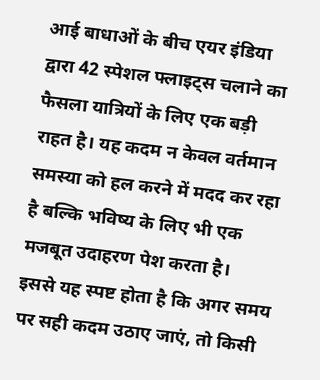आई बाधाओं के बीच एयर इंडिया द्वारा 42 स्पेशल फ्लाइट्स चलाने का फैसला यात्रियों के लिए एक बड़ी राहत है। यह कदम न केवल वर्तमान समस्या को हल करने में मदद कर रहा है बल्कि भविष्य के लिए भी एक मजबूत उदाहरण पेश करता है।
इससे यह स्पष्ट होता है कि अगर समय पर सही कदम उठाए जाएं, तो किसी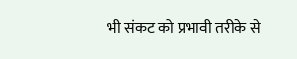भी संकट को प्रभावी तरीके से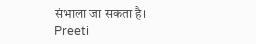संभाला जा सकता है।
Preeti